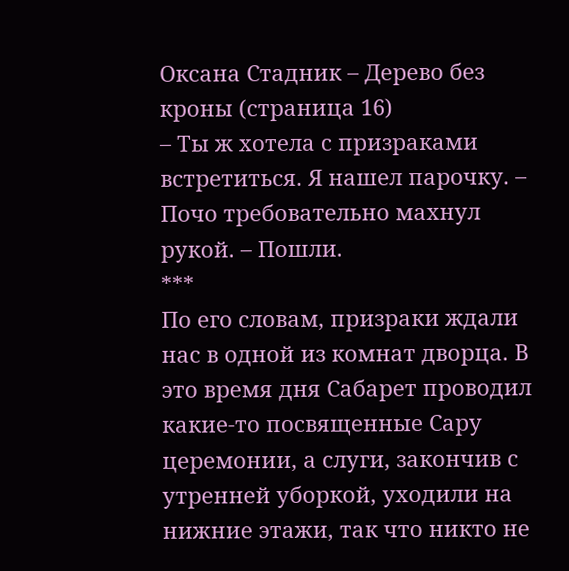Оксана Стадник – Дерево без кроны (страница 16)
– Ты ж хотела с призраками встретиться. Я нашел парочку. – Почо требовательно махнул рукой. – Пошли.
***
По его словам, призраки ждали нас в одной из комнат дворца. В это время дня Сабарет проводил какие-то посвященные Сару церемонии, а слуги, закончив с утренней уборкой, уходили на нижние этажи, так что никто не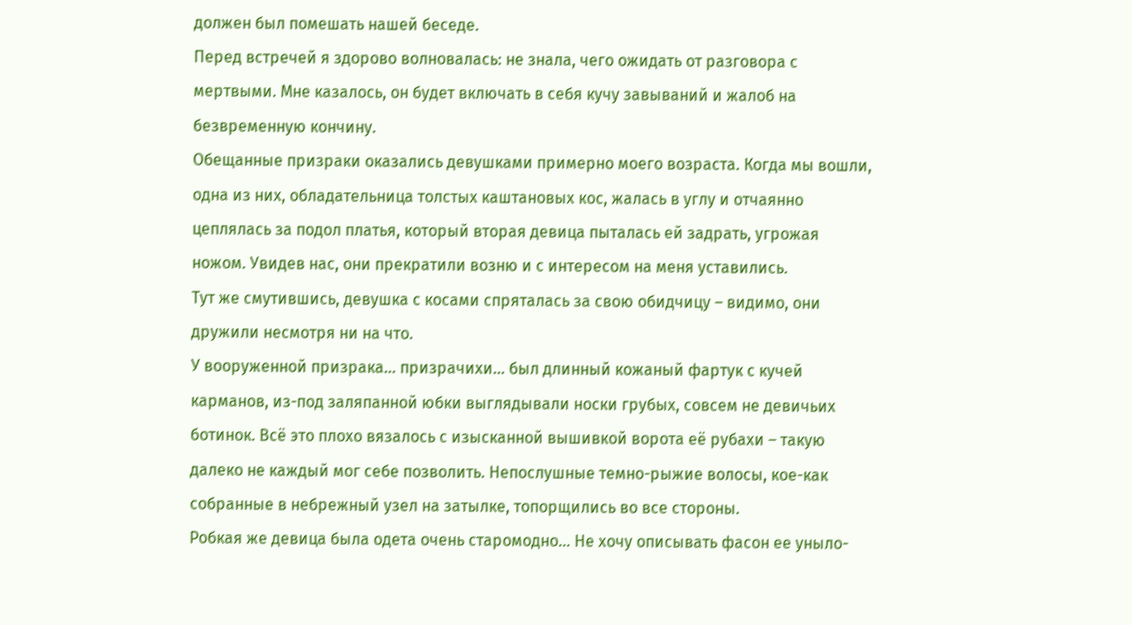должен был помешать нашей беседе.
Перед встречей я здорово волновалась: не знала, чего ожидать от разговора с мертвыми. Мне казалось, он будет включать в себя кучу завываний и жалоб на безвременную кончину.
Обещанные призраки оказались девушками примерно моего возраста. Когда мы вошли, одна из них, обладательница толстых каштановых кос, жалась в углу и отчаянно цеплялась за подол платья, который вторая девица пыталась ей задрать, угрожая ножом. Увидев нас, они прекратили возню и с интересом на меня уставились.
Тут же смутившись, девушка с косами спряталась за свою обидчицу – видимо, они дружили несмотря ни на что.
У вооруженной призрака… призрачихи… был длинный кожаный фартук с кучей карманов, из-под заляпанной юбки выглядывали носки грубых, совсем не девичьих ботинок. Всё это плохо вязалось с изысканной вышивкой ворота её рубахи – такую далеко не каждый мог себе позволить. Непослушные темно-рыжие волосы, кое-как собранные в небрежный узел на затылке, топорщились во все стороны.
Робкая же девица была одета очень старомодно… Не хочу описывать фасон ее уныло-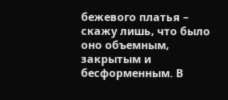бежевого платья – скажу лишь, что было оно объемным, закрытым и бесформенным. В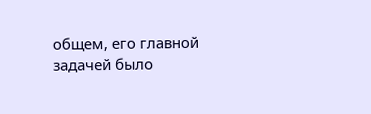общем, его главной задачей было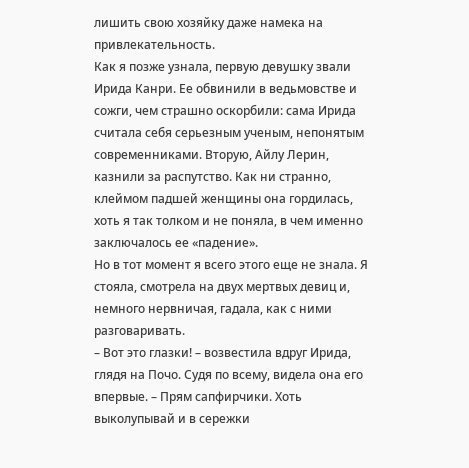лишить свою хозяйку даже намека на привлекательность.
Как я позже узнала, первую девушку звали Ирида Канри. Ее обвинили в ведьмовстве и сожги, чем страшно оскорбили: сама Ирида считала себя серьезным ученым, непонятым современниками. Вторую, Айлу Лерин, казнили за распутство. Как ни странно, клеймом падшей женщины она гордилась, хоть я так толком и не поняла, в чем именно заключалось ее «падение».
Но в тот момент я всего этого еще не знала. Я стояла, смотрела на двух мертвых девиц и, немного нервничая, гадала, как с ними разговаривать.
– Вот это глазки! – возвестила вдруг Ирида, глядя на Почо. Судя по всему, видела она его впервые. – Прям сапфирчики. Хоть выколупывай и в сережки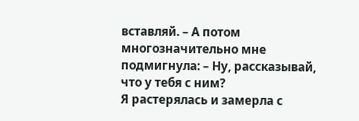вставляй. – А потом многозначительно мне подмигнула: – Ну, рассказывай, что у тебя с ним?
Я растерялась и замерла с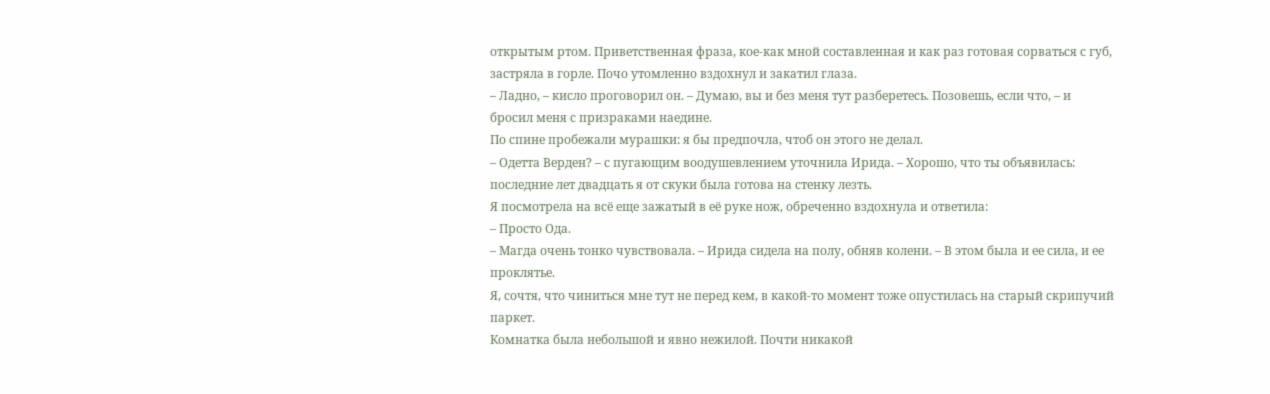открытым ртом. Приветственная фраза, кое-как мной составленная и как раз готовая сорваться с губ, застряла в горле. Почо утомленно вздохнул и закатил глаза.
– Ладно, – кисло проговорил он. – Думаю, вы и без меня тут разберетесь. Позовешь, если что, – и бросил меня с призраками наедине.
По спине пробежали мурашки: я бы предпочла, чтоб он этого не делал.
– Одетта Верден? – с пугающим воодушевлением уточнила Ирида. – Хорошо, что ты объявилась: последние лет двадцать я от скуки была готова на стенку лезть.
Я посмотрела на всё еще зажатый в её руке нож, обреченно вздохнула и ответила:
– Просто Ода.
– Магда очень тонко чувствовала. – Ирида сидела на полу, обняв колени. – В этом была и ее сила, и ее проклятье.
Я, сочтя, что чиниться мне тут не перед кем, в какой-то момент тоже опустилась на старый скрипучий паркет.
Комнатка была небольшой и явно нежилой. Почти никакой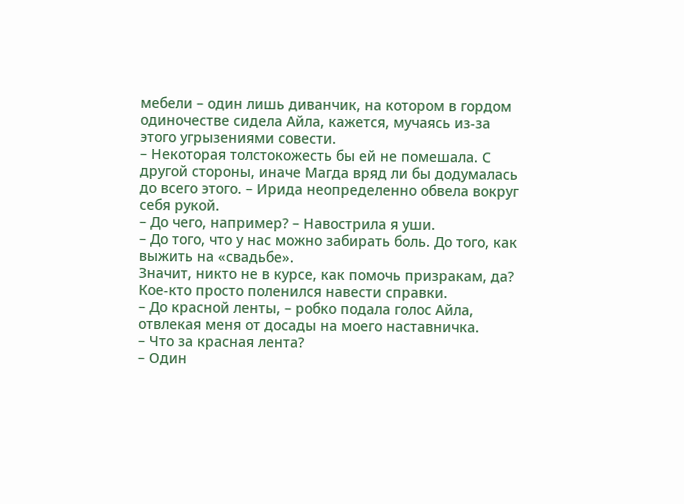мебели – один лишь диванчик, на котором в гордом одиночестве сидела Айла, кажется, мучаясь из-за этого угрызениями совести.
– Некоторая толстокожесть бы ей не помешала. С другой стороны, иначе Магда вряд ли бы додумалась до всего этого. – Ирида неопределенно обвела вокруг себя рукой.
– До чего, например? – Навострила я уши.
– До того, что у нас можно забирать боль. До того, как выжить на «свадьбе».
Значит, никто не в курсе, как помочь призракам, да? Кое-кто просто поленился навести справки.
– До красной ленты, – робко подала голос Айла, отвлекая меня от досады на моего наставничка.
– Что за красная лента?
– Один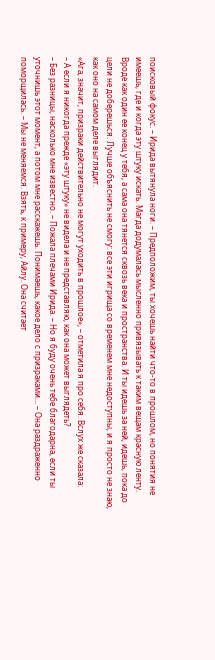поисковый фокус. – Ирида вытянула ноги. – Предположим, ты хочешь найти что-то в прошлом, но понятия не имеешь, где и когда эту штуку искать. Магда додумалась мысленно привязывать к таким вещам красную ленту. Вроде как один ее конец у тебя, а сама она тянется сквозь века и пространства. И ты идешь за ней, идешь, пока до цели не доберешься. Лучше объяснить не смогу: все эти игрища со временем мне недоступны, и я просто не знаю, как оно на самом деле выглядит.
«Ага, значит, призраки действительно не могут уходить в прошлое», – отметила я про себя. Вслух же сказала:
– А если я никогда прежде «эту штуку» не видела и не представляю, как она может выглядеть?
– Без разницы, насколько мне известно. – Пожала плечами Ирида. – Но я буду очень тебе благодарна, если ты уточнишь этот момент, а потом мне расскажешь. Понимаешь, какое дело с призраками… – Она раздраженно поморщилась. – Мы не меняемся. Взять, к примеру, Айлу. Она считает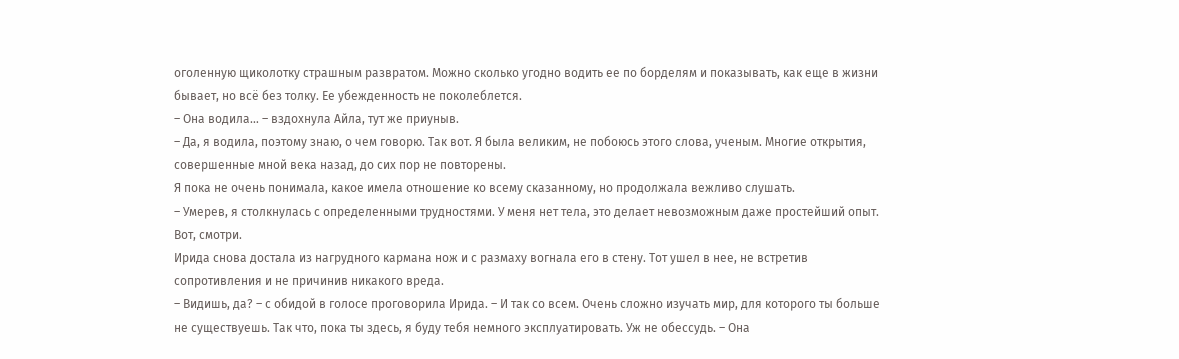оголенную щиколотку страшным развратом. Можно сколько угодно водить ее по борделям и показывать, как еще в жизни бывает, но всё без толку. Ее убежденность не поколеблется.
– Она водила… – вздохнула Айла, тут же приуныв.
– Да, я водила, поэтому знаю, о чем говорю. Так вот. Я была великим, не побоюсь этого слова, ученым. Многие открытия, совершенные мной века назад, до сих пор не повторены.
Я пока не очень понимала, какое имела отношение ко всему сказанному, но продолжала вежливо слушать.
– Умерев, я столкнулась с определенными трудностями. У меня нет тела, это делает невозможным даже простейший опыт. Вот, смотри.
Ирида снова достала из нагрудного кармана нож и с размаху вогнала его в стену. Тот ушел в нее, не встретив сопротивления и не причинив никакого вреда.
– Видишь, да? – с обидой в голосе проговорила Ирида. – И так со всем. Очень сложно изучать мир, для которого ты больше не существуешь. Так что, пока ты здесь, я буду тебя немного эксплуатировать. Уж не обессудь. – Она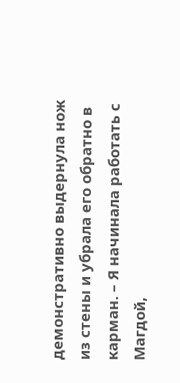демонстративно выдернула нож из стены и убрала его обратно в карман. – Я начинала работать с Магдой,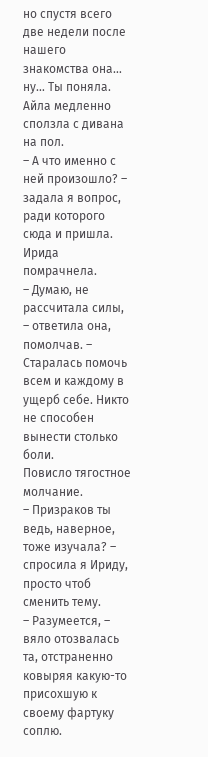но спустя всего две недели после нашего знакомства она… ну… Ты поняла.
Айла медленно сползла с дивана на пол.
– А что именно с ней произошло? – задала я вопрос, ради которого сюда и пришла.
Ирида помрачнела.
– Думаю, не рассчитала силы, – ответила она, помолчав. – Старалась помочь всем и каждому в ущерб себе. Никто не способен вынести столько боли.
Повисло тягостное молчание.
– Призраков ты ведь, наверное, тоже изучала? – спросила я Ириду, просто чтоб сменить тему.
– Разумеется, – вяло отозвалась та, отстраненно ковыряя какую-то присохшую к своему фартуку соплю.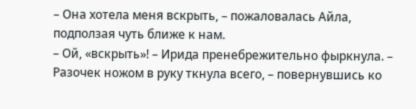– Она хотела меня вскрыть, – пожаловалась Айла, подползая чуть ближе к нам.
– Ой, «вскрыть»! – Ирида пренебрежительно фыркнула. – Разочек ножом в руку ткнула всего, – повернувшись ко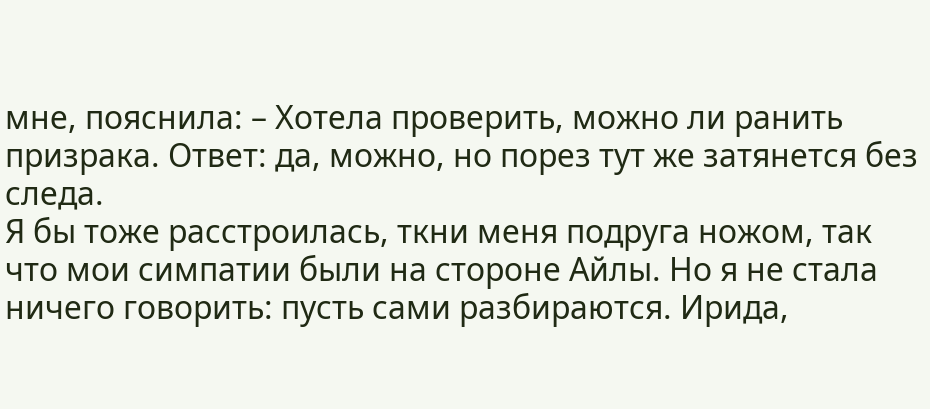мне, пояснила: – Хотела проверить, можно ли ранить призрака. Ответ: да, можно, но порез тут же затянется без следа.
Я бы тоже расстроилась, ткни меня подруга ножом, так что мои симпатии были на стороне Айлы. Но я не стала ничего говорить: пусть сами разбираются. Ирида,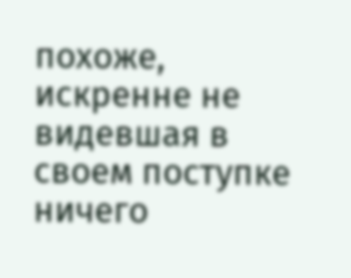похоже, искренне не видевшая в своем поступке ничего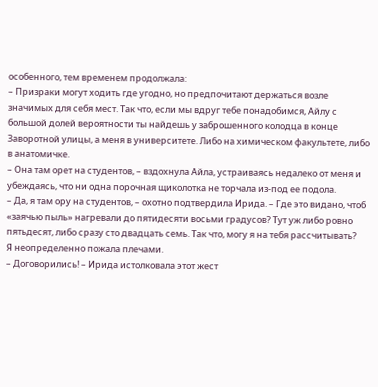особенного, тем временем продолжала:
– Призраки могут ходить где угодно, но предпочитают держаться возле значимых для себя мест. Так что, если мы вдруг тебе понадобимся, Айлу с большой долей вероятности ты найдешь у заброшенного колодца в конце Заворотной улицы, а меня в университете. Либо на химическом факультете, либо в анатомичке.
– Она там орет на студентов, – вздохнула Айла, устраиваясь недалеко от меня и убеждаясь, что ни одна порочная щиколотка не торчала из-под ее подола.
– Да, я там ору на студентов, – охотно подтвердила Ирида. – Где это видано, чтоб «заячью пыль» нагревали до пятидесяти восьми градусов? Тут уж либо ровно пятьдесят, либо сразу сто двадцать семь. Так что, могу я на тебя рассчитывать?
Я неопределенно пожала плечами.
– Договорились! – Ирида истолковала этот жест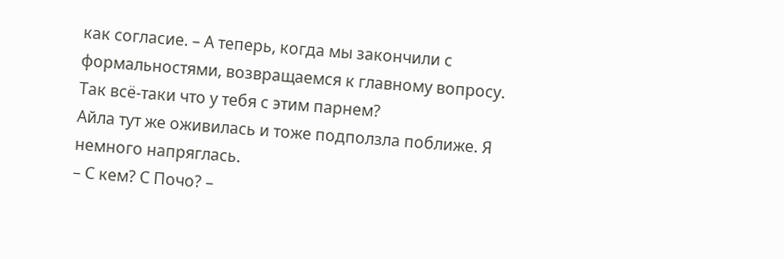как согласие. – А теперь, когда мы закончили с формальностями, возвращаемся к главному вопросу. Так всё-таки что у тебя с этим парнем?
Айла тут же оживилась и тоже подползла поближе. Я немного напряглась.
– С кем? С Почо? –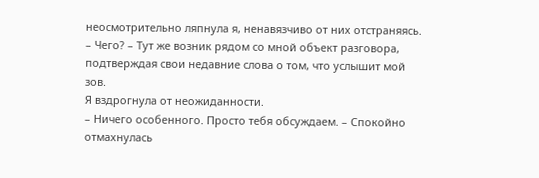неосмотрительно ляпнула я, ненавязчиво от них отстраняясь.
– Чего? – Тут же возник рядом со мной объект разговора, подтверждая свои недавние слова о том, что услышит мой зов.
Я вздрогнула от неожиданности.
– Ничего особенного. Просто тебя обсуждаем. – Спокойно отмахнулась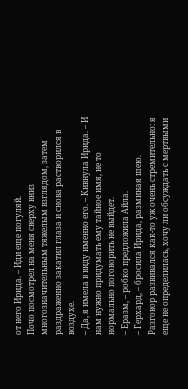от него Ирида. – Иди еще погуляй.
Почо посмотрел на меня сверху вниз многозначительным тяжелым взглядом, затем раздраженно закатил глаза и снова растворился в воздухе.
– Да, я имела в виду именно его. – Кивнула Ирида. – И нам нужно придумать ему тайное имя, не то нормально поговорить не выйдет.
– Еразм, – робко предложила Айла.
– Герхард, – бросила Ирида, разминая шею.
Разговор развивался как-то уж очень стремительно: я еще не определилась, хочу ли обсуждать с мертвыми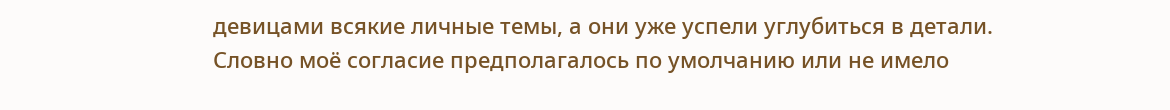девицами всякие личные темы, а они уже успели углубиться в детали. Словно моё согласие предполагалось по умолчанию или не имело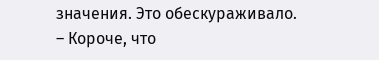значения. Это обескураживало.
– Короче, что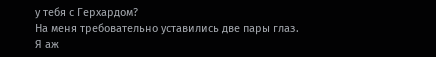у тебя с Герхардом?
На меня требовательно уставились две пары глаз.
Я аж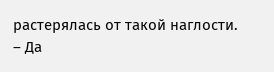растерялась от такой наглости.
– Да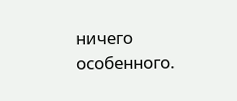ничего особенного.